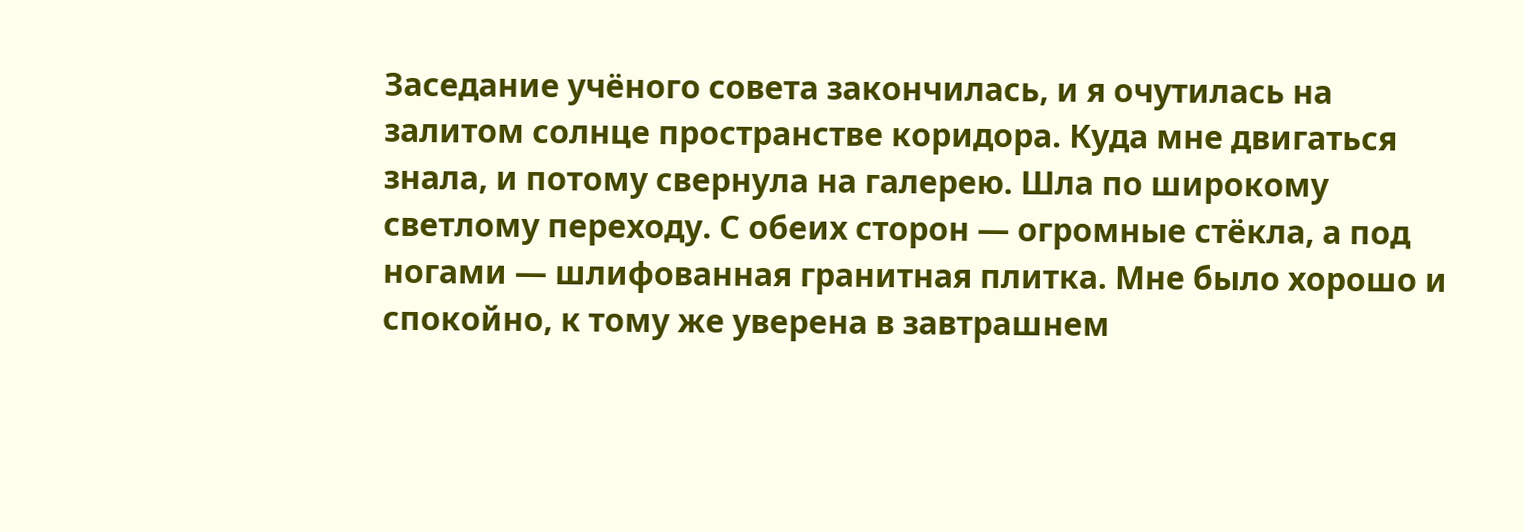Заседание учёного совета закончилась, и я очутилась на залитом солнце пространстве коридора. Куда мне двигаться знала, и потому свернула на галерею. Шла по широкому светлому переходу. С обеих сторон — огромные стёкла, а под ногами — шлифованная гранитная плитка. Мне было хорошо и спокойно, к тому же уверена в завтрашнем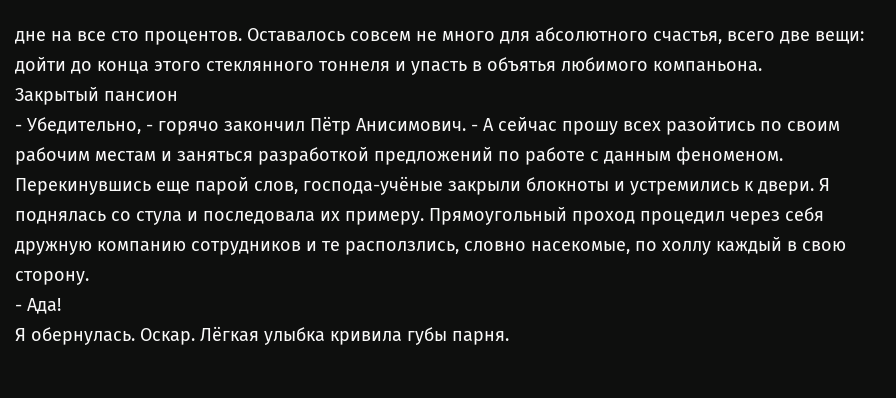дне на все сто процентов. Оставалось совсем не много для абсолютного счастья, всего две вещи: дойти до конца этого стеклянного тоннеля и упасть в объятья любимого компаньона.
Закрытый пансион
- Убедительно, - горячо закончил Пётр Анисимович. - А сейчас прошу всех разойтись по своим рабочим местам и заняться разработкой предложений по работе с данным феноменом.
Перекинувшись еще парой слов, господа-учёные закрыли блокноты и устремились к двери. Я поднялась со стула и последовала их примеру. Прямоугольный проход процедил через себя дружную компанию сотрудников и те расползлись, словно насекомые, по холлу каждый в свою сторону.
- Ада!
Я обернулась. Оскар. Лёгкая улыбка кривила губы парня.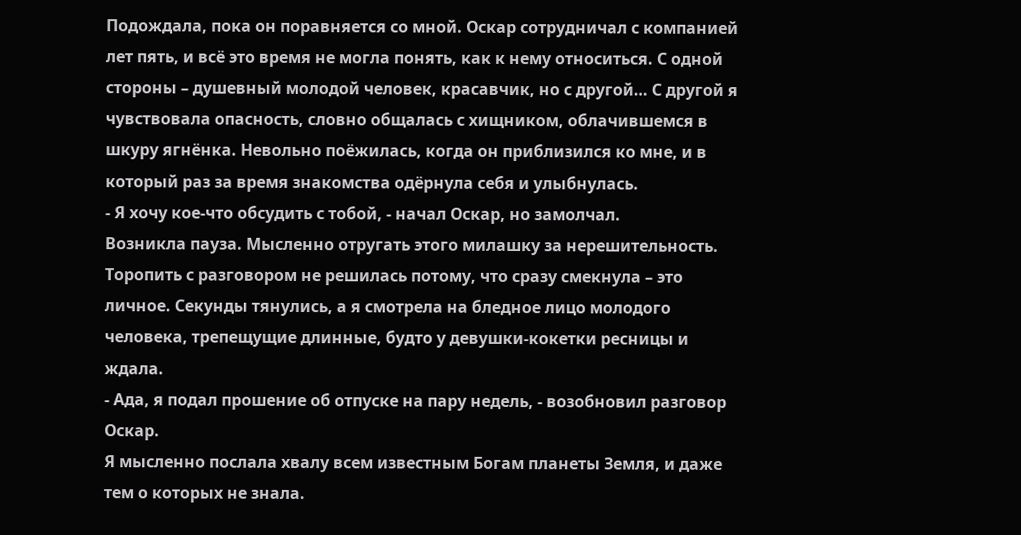Подождала, пока он поравняется со мной. Оскар сотрудничал с компанией лет пять, и всё это время не могла понять, как к нему относиться. С одной стороны – душевный молодой человек, красавчик, но с другой… С другой я чувствовала опасность, словно общалась с хищником, облачившемся в шкуру ягнёнка. Невольно поёжилась, когда он приблизился ко мне, и в который раз за время знакомства одёрнула себя и улыбнулась.
- Я хочу кое-что обсудить с тобой, - начал Оскар, но замолчал.
Возникла пауза. Мысленно отругать этого милашку за нерешительность. Торопить с разговором не решилась потому, что сразу смекнула – это личное. Секунды тянулись, а я смотрела на бледное лицо молодого человека, трепещущие длинные, будто у девушки-кокетки ресницы и ждала.
- Ада, я подал прошение об отпуске на пару недель, - возобновил разговор Оскар.
Я мысленно послала хвалу всем известным Богам планеты Земля, и даже тем о которых не знала.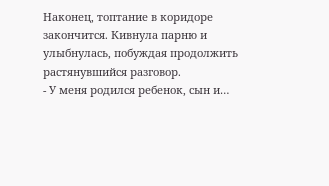Наконец, топтание в коридоре закончится. Кивнула парню и улыбнулась, побуждая продолжить растянувшийся разговор.
- У меня родился ребенок, сын и…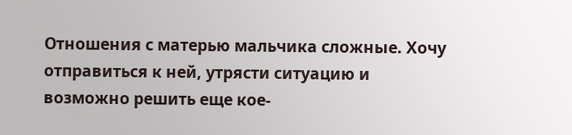Отношения с матерью мальчика сложные. Хочу отправиться к ней, утрясти ситуацию и возможно решить еще кое-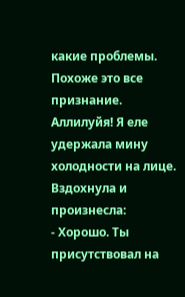какие проблемы.
Похоже это все признание. Аллилуйя! Я еле удержала мину холодности на лице. Вздохнула и произнесла:
- Хорошо. Ты присутствовал на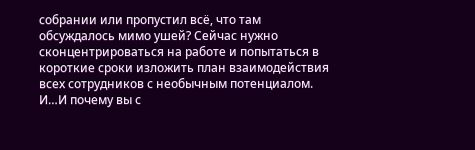собрании или пропустил всё, что там обсуждалось мимо ушей? Сейчас нужно сконцентрироваться на работе и попытаться в короткие сроки изложить план взаимодействия всех сотрудников с необычным потенциалом. И…И почему вы с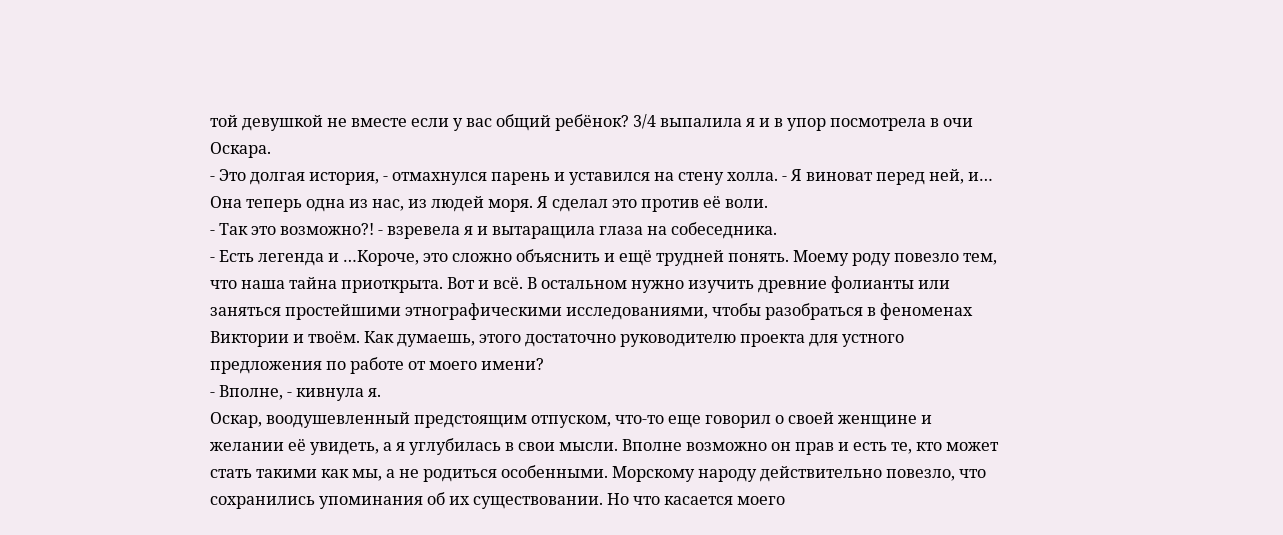той девушкой не вместе если у вас общий ребёнок? 3/4 выпалила я и в упор посмотрела в очи Оскара.
- Это долгая история, - отмахнулся парень и уставился на стену холла. - Я виноват перед ней, и… Она теперь одна из нас, из людей моря. Я сделал это против её воли.
- Так это возможно?! - взревела я и вытаращила глаза на собеседника.
- Есть легенда и …Короче, это сложно объяснить и ещё трудней понять. Моему роду повезло тем, что наша тайна приоткрыта. Вот и всё. В остальном нужно изучить древние фолианты или заняться простейшими этнографическими исследованиями, чтобы разобраться в феноменах Виктории и твоём. Как думаешь, этого достаточно руководителю проекта для устного предложения по работе от моего имени?
- Вполне, - кивнула я.
Оскар, воодушевленный предстоящим отпуском, что-то еще говорил о своей женщине и желании её увидеть, а я углубилась в свои мысли. Вполне возможно он прав и есть те, кто может стать такими как мы, а не родиться особенными. Морскому народу действительно повезло, что сохранились упоминания об их существовании. Но что касается моего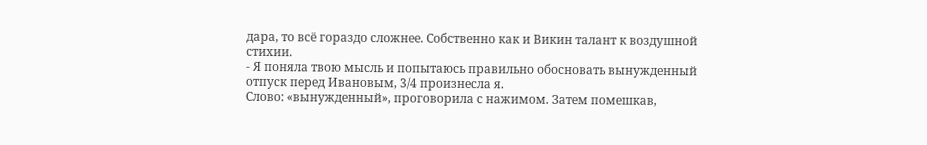дара, то всё гораздо сложнее. Собственно как и Викин талант к воздушной стихии.
- Я поняла твою мысль и попытаюсь правильно обосновать вынужденный отпуск перед Ивановым, 3/4 произнесла я.
Слово: «вынужденный», проговорила с нажимом. Затем помешкав,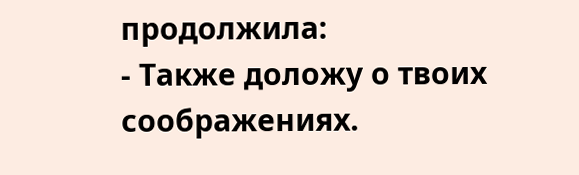продолжила:
- Также доложу о твоих соображениях.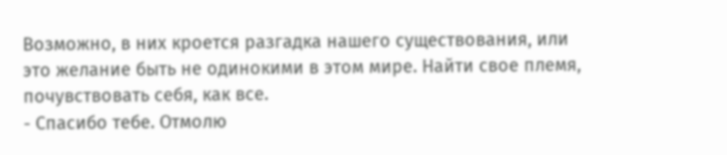Возможно, в них кроется разгадка нашего существования, или это желание быть не одинокими в этом мире. Найти свое племя, почувствовать себя, как все.
- Спасибо тебе. Отмолю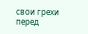свои грехи перед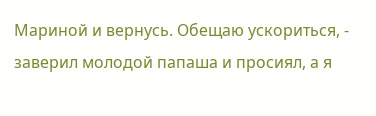Мариной и вернусь. Обещаю ускориться, - заверил молодой папаша и просиял, а я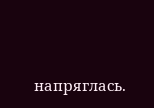напряглась.